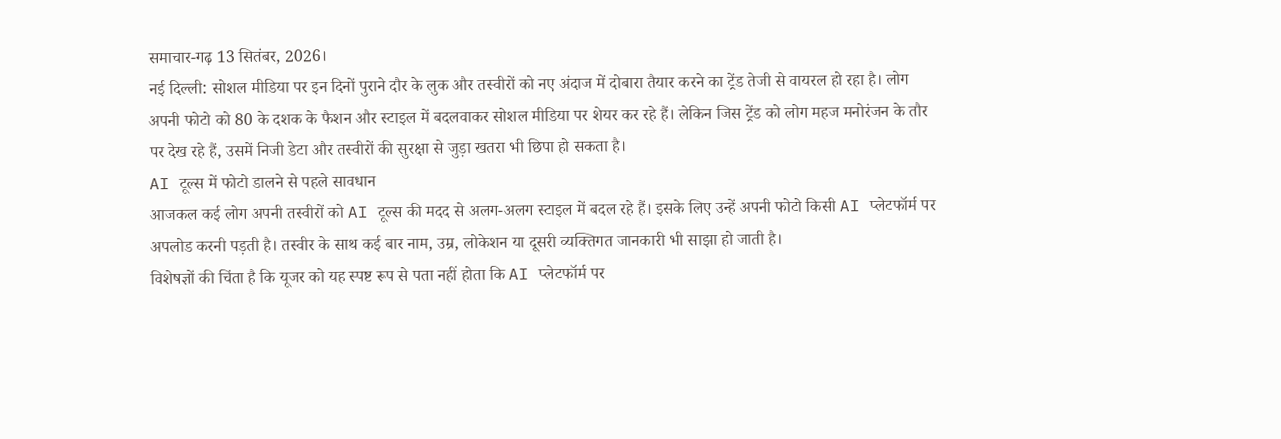समाचार-गढ़ 13 सितंबर, 2026।
नई दिल्ली: सोशल मीडिया पर इन दिनों पुराने दौर के लुक और तस्वीरों को नए अंदाज में दोबारा तैयार करने का ट्रेंड तेजी से वायरल हो रहा है। लोग अपनी फोटो को 80 के दशक के फैशन और स्टाइल में बदलवाकर सोशल मीडिया पर शेयर कर रहे हैं। लेकिन जिस ट्रेंड को लोग महज मनोरंजन के तौर पर देख रहे हैं, उसमें निजी डेटा और तस्वीरों की सुरक्षा से जुड़ा खतरा भी छिपा हो सकता है।
AI टूल्स में फोटो डालने से पहले सावधान
आजकल कई लोग अपनी तस्वीरों को AI टूल्स की मदद से अलग-अलग स्टाइल में बदल रहे हैं। इसके लिए उन्हें अपनी फोटो किसी AI प्लेटफॉर्म पर अपलोड करनी पड़ती है। तस्वीर के साथ कई बार नाम, उम्र, लोकेशन या दूसरी व्यक्तिगत जानकारी भी साझा हो जाती है।
विशेषज्ञों की चिंता है कि यूजर को यह स्पष्ट रूप से पता नहीं होता कि AI प्लेटफॉर्म पर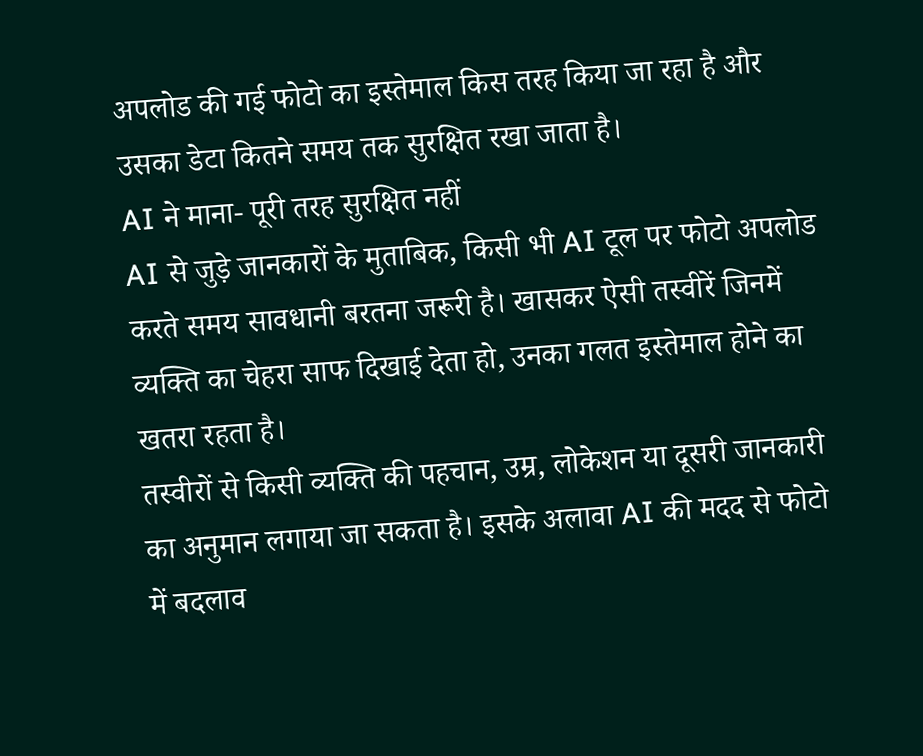अपलोड की गई फोटो का इस्तेमाल किस तरह किया जा रहा है और उसका डेटा कितने समय तक सुरक्षित रखा जाता है।
AI ने माना- पूरी तरह सुरक्षित नहीं
AI से जुड़े जानकारों के मुताबिक, किसी भी AI टूल पर फोटो अपलोड करते समय सावधानी बरतना जरूरी है। खासकर ऐसी तस्वीरें जिनमें व्यक्ति का चेहरा साफ दिखाई देता हो, उनका गलत इस्तेमाल होने का खतरा रहता है।
तस्वीरों से किसी व्यक्ति की पहचान, उम्र, लोकेशन या दूसरी जानकारी का अनुमान लगाया जा सकता है। इसके अलावा AI की मदद से फोटो में बदलाव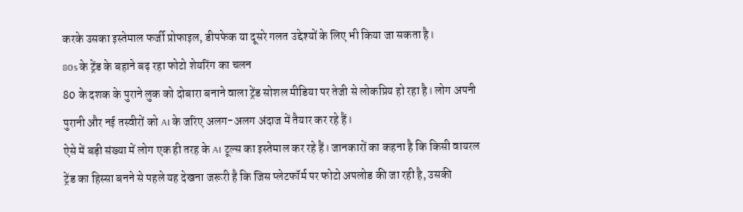करके उसका इस्तेमाल फर्जी प्रोफाइल, डीपफेक या दूसरे गलत उद्देश्यों के लिए भी किया जा सकता है।
80s के ट्रेंड के बहाने बढ़ रहा फोटो शेयरिंग का चलन
80 के दशक के पुराने लुक को दोबारा बनाने वाला ट्रेंड सोशल मीडिया पर तेजी से लोकप्रिय हो रहा है। लोग अपनी पुरानी और नई तस्वीरों को AI के जरिए अलग-अलग अंदाज में तैयार कर रहे हैं।
ऐसे में बड़ी संख्या में लोग एक ही तरह के AI टूल्स का इस्तेमाल कर रहे हैं। जानकारों का कहना है कि किसी वायरल ट्रेंड का हिस्सा बनने से पहले यह देखना जरूरी है कि जिस प्लेटफॉर्म पर फोटो अपलोड की जा रही है, उसकी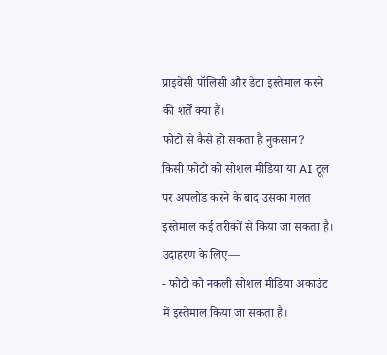प्राइवेसी पॉलिसी और डेटा इस्तेमाल करने की शर्तें क्या हैं।
फोटो से कैसे हो सकता है नुकसान?
किसी फोटो को सोशल मीडिया या AI टूल पर अपलोड करने के बाद उसका गलत इस्तेमाल कई तरीकों से किया जा सकता है। उदाहरण के लिए—
- फोटो को नकली सोशल मीडिया अकाउंट में इस्तेमाल किया जा सकता है।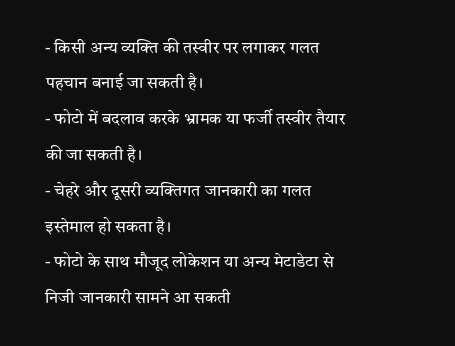- किसी अन्य व्यक्ति की तस्वीर पर लगाकर गलत पहचान बनाई जा सकती है।
- फोटो में बदलाव करके भ्रामक या फर्जी तस्वीर तैयार की जा सकती है।
- चेहरे और दूसरी व्यक्तिगत जानकारी का गलत इस्तेमाल हो सकता है।
- फोटो के साथ मौजूद लोकेशन या अन्य मेटाडेटा से निजी जानकारी सामने आ सकती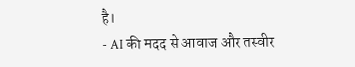है।
- AI की मदद से आवाज और तस्वीर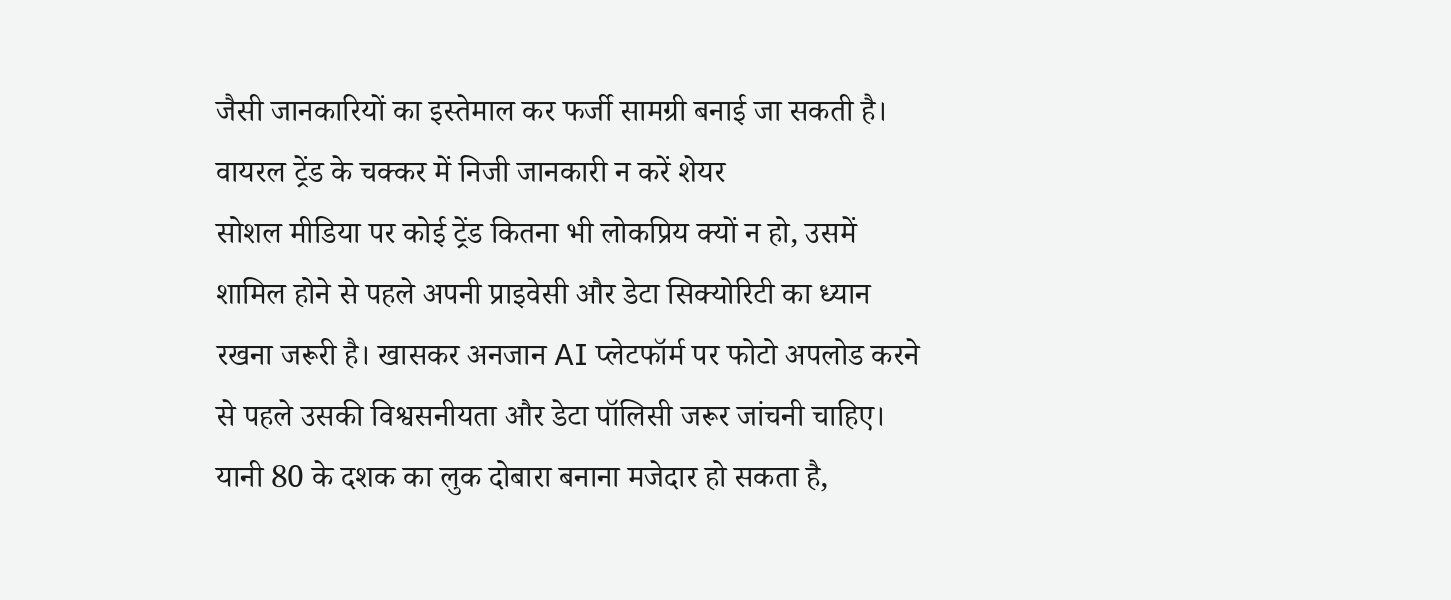जैसी जानकारियों का इस्तेमाल कर फर्जी सामग्री बनाई जा सकती है।
वायरल ट्रेंड के चक्कर में निजी जानकारी न करें शेयर
सोशल मीडिया पर कोई ट्रेंड कितना भी लोकप्रिय क्यों न हो, उसमें शामिल होने से पहले अपनी प्राइवेसी और डेटा सिक्योरिटी का ध्यान रखना जरूरी है। खासकर अनजान AI प्लेटफॉर्म पर फोटो अपलोड करने से पहले उसकी विश्वसनीयता और डेटा पॉलिसी जरूर जांचनी चाहिए।
यानी 80 के दशक का लुक दोबारा बनाना मजेदार हो सकता है,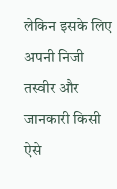लेकिन इसके लिए अपनी निजी तस्वीर और जानकारी किसी ऐसे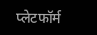प्लेटफॉर्म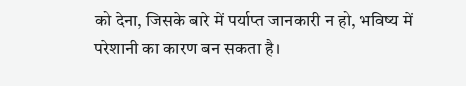को देना, जिसके बारे में पर्याप्त जानकारी न हो, भविष्य में परेशानी का कारण बन सकता है।